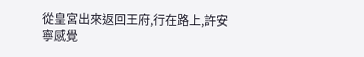從皇宮出來返回王府,行在路上,許安寧感覺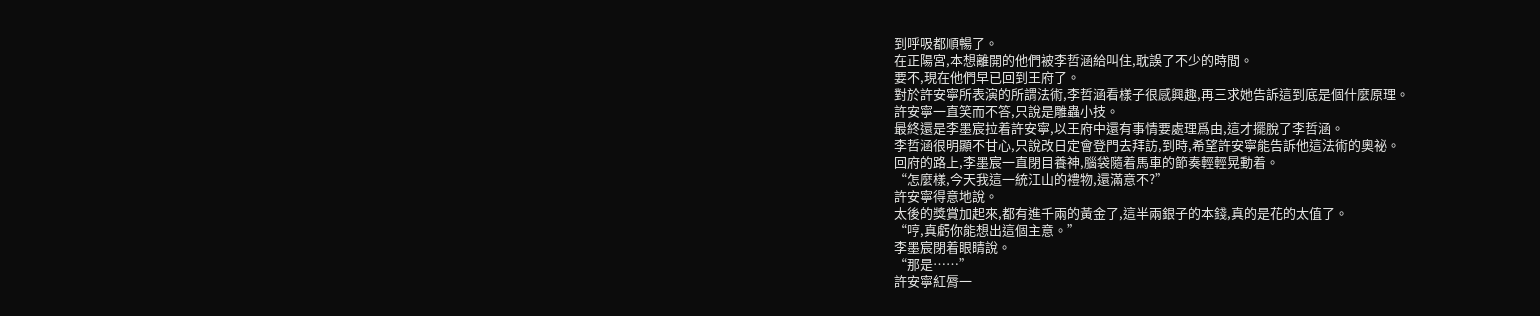到呼吸都順暢了。
在正陽宮,本想離開的他們被李哲涵給叫住,耽誤了不少的時間。
要不,現在他們早已回到王府了。
對於許安寧所表演的所謂法術,李哲涵看樣子很感興趣,再三求她告訴這到底是個什麼原理。
許安寧一直笑而不答,只說是雕蟲小技。
最終還是李墨宸拉着許安寧,以王府中還有事情要處理爲由,這才擺脫了李哲涵。
李哲涵很明顯不甘心,只說改日定會登門去拜訪,到時,希望許安寧能告訴他這法術的奧祕。
回府的路上,李墨宸一直閉目養神,腦袋隨着馬車的節奏輕輕晃動着。
“怎麼樣,今天我這一統江山的禮物,還滿意不?”
許安寧得意地說。
太後的獎賞加起來,都有進千兩的黃金了,這半兩銀子的本錢,真的是花的太值了。
“哼,真虧你能想出這個主意。”
李墨宸閉着眼睛說。
“那是……”
許安寧紅脣一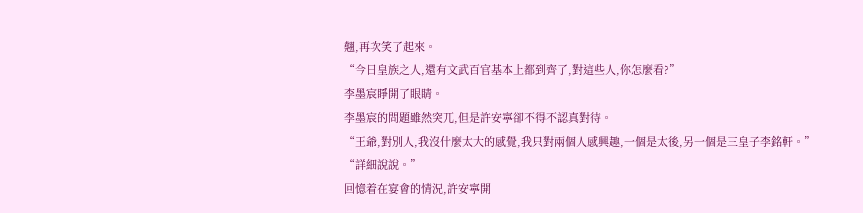翹,再次笑了起來。
“今日皇族之人,還有文武百官基本上都到齊了,對這些人,你怎麼看?”
李墨宸睜開了眼睛。
李墨宸的問題雖然突兀,但是許安寧卻不得不認真對待。
“王爺,對別人,我沒什麼太大的感覺,我只對兩個人感興趣,一個是太後,另一個是三皇子李銘軒。”
“詳細說說。”
回憶着在宴會的情況,許安寧開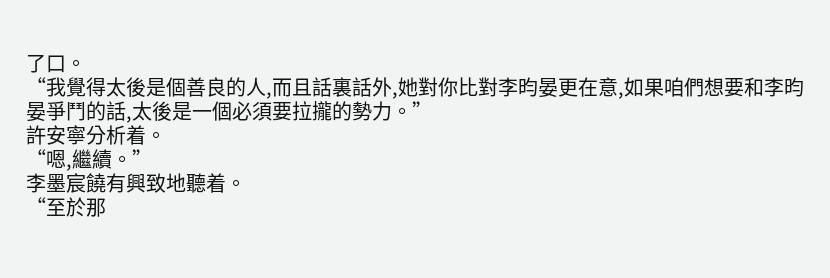了口。
“我覺得太後是個善良的人,而且話裏話外,她對你比對李昀晏更在意,如果咱們想要和李昀晏爭鬥的話,太後是一個必須要拉攏的勢力。”
許安寧分析着。
“嗯,繼續。”
李墨宸饒有興致地聽着。
“至於那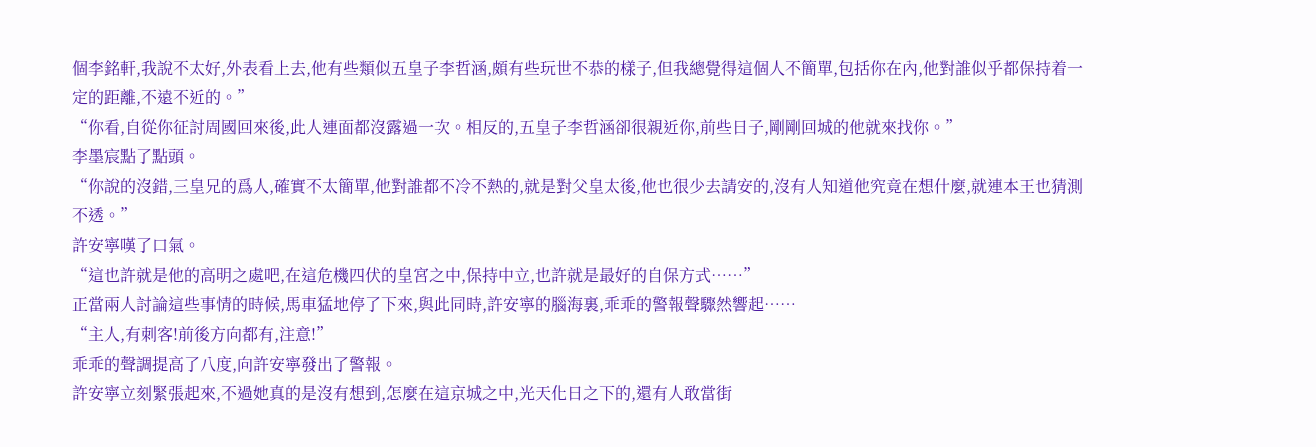個李銘軒,我說不太好,外表看上去,他有些類似五皇子李哲涵,頗有些玩世不恭的樣子,但我總覺得這個人不簡單,包括你在內,他對誰似乎都保持着一定的距離,不遠不近的。”
“你看,自從你征討周國回來後,此人連面都沒露過一次。相反的,五皇子李哲涵卻很親近你,前些日子,剛剛回城的他就來找你。”
李墨宸點了點頭。
“你說的沒錯,三皇兄的爲人,確實不太簡單,他對誰都不冷不熱的,就是對父皇太後,他也很少去請安的,沒有人知道他究竟在想什麼,就連本王也猜測不透。”
許安寧嘆了口氣。
“這也許就是他的高明之處吧,在這危機四伏的皇宮之中,保持中立,也許就是最好的自保方式……”
正當兩人討論這些事情的時候,馬車猛地停了下來,與此同時,許安寧的腦海裏,乖乖的警報聲驟然響起……
“主人,有刺客!前後方向都有,注意!”
乖乖的聲調提高了八度,向許安寧發出了警報。
許安寧立刻緊張起來,不過她真的是沒有想到,怎麼在這京城之中,光天化日之下的,還有人敢當街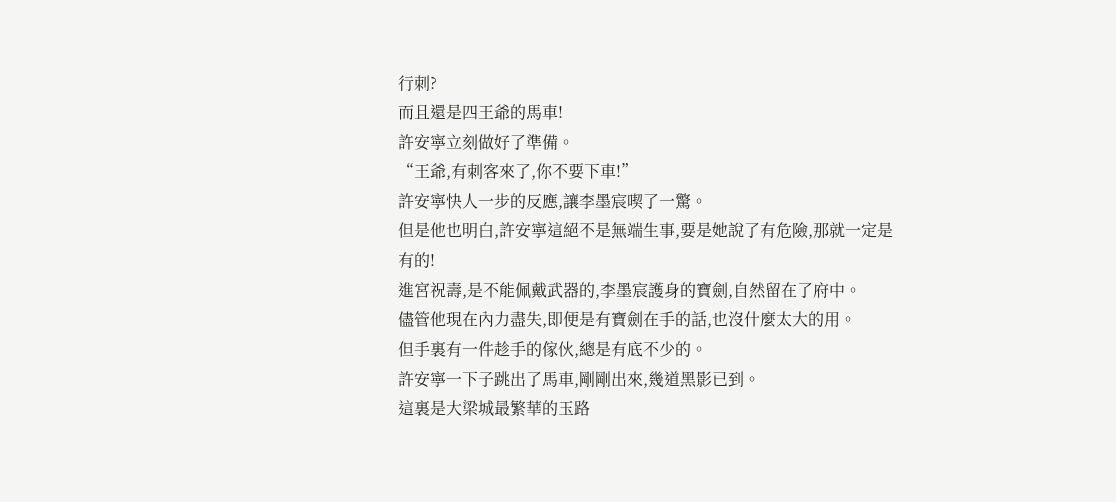行刺?
而且還是四王爺的馬車!
許安寧立刻做好了準備。
“王爺,有刺客來了,你不要下車!”
許安寧快人一步的反應,讓李墨宸喫了一驚。
但是他也明白,許安寧這絕不是無端生事,要是她說了有危險,那就一定是有的!
進宮祝壽,是不能佩戴武器的,李墨宸護身的寶劍,自然留在了府中。
儘管他現在內力盡失,即便是有寶劍在手的話,也沒什麼太大的用。
但手裏有一件趁手的傢伙,總是有底不少的。
許安寧一下子跳出了馬車,剛剛出來,幾道黑影已到。
這裏是大梁城最繁華的玉路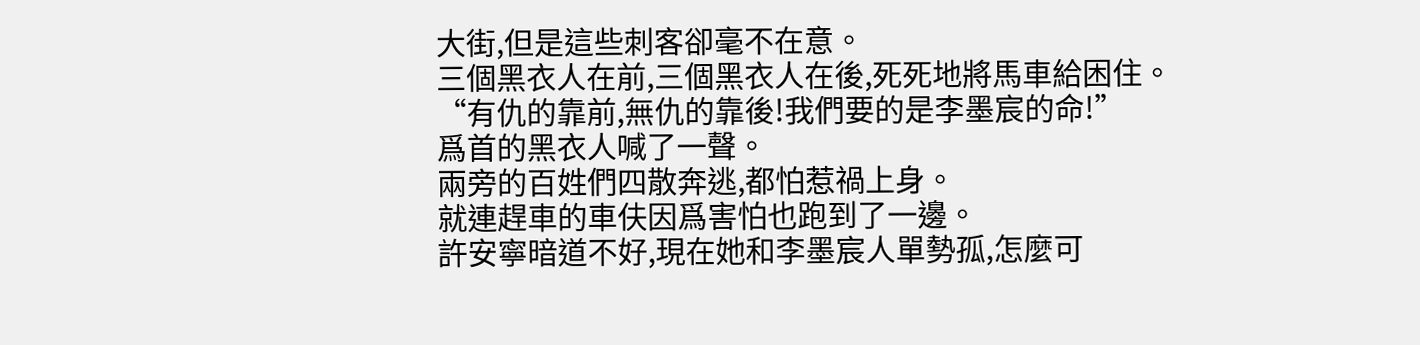大街,但是這些刺客卻毫不在意。
三個黑衣人在前,三個黑衣人在後,死死地將馬車給困住。
“有仇的靠前,無仇的靠後!我們要的是李墨宸的命!”
爲首的黑衣人喊了一聲。
兩旁的百姓們四散奔逃,都怕惹禍上身。
就連趕車的車伕因爲害怕也跑到了一邊。
許安寧暗道不好,現在她和李墨宸人單勢孤,怎麼可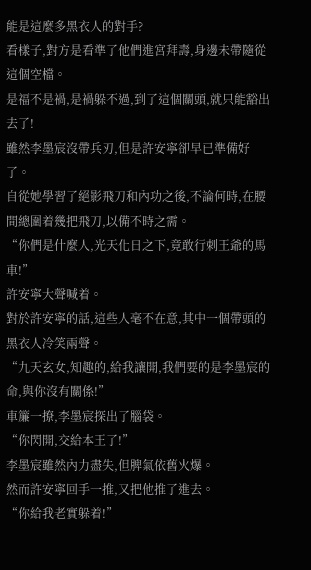能是這麼多黑衣人的對手?
看樣子,對方是看準了他們進宮拜壽,身邊未帶隨從這個空檔。
是福不是禍,是禍躲不過,到了這個關頭,就只能豁出去了!
雖然李墨宸沒帶兵刃,但是許安寧卻早已準備好了。
自從她學習了絕影飛刀和內功之後,不論何時,在腰間總圍着幾把飛刀,以備不時之需。
“你們是什麼人,光天化日之下,竟敢行刺王爺的馬車!”
許安寧大聲喊着。
對於許安寧的話,這些人毫不在意,其中一個帶頭的黑衣人冷笑兩聲。
“九天玄女,知趣的,給我讓開,我們要的是李墨宸的命,與你沒有關係!”
車簾一撩,李墨宸探出了腦袋。
“你閃開,交給本王了!”
李墨宸雖然內力盡失,但脾氣依舊火爆。
然而許安寧回手一推,又把他推了進去。
“你給我老實躲着!”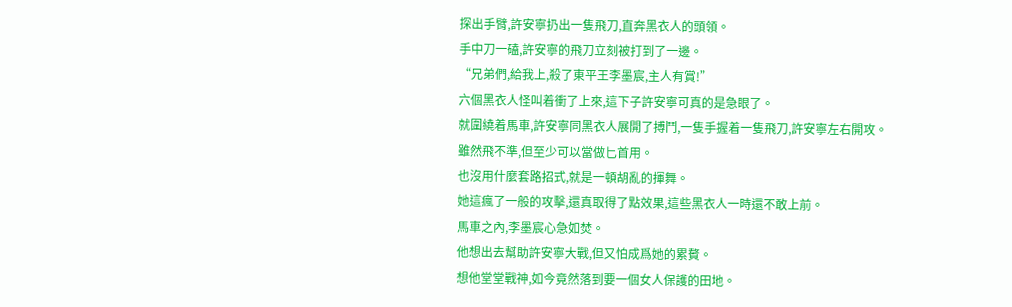探出手臂,許安寧扔出一隻飛刀,直奔黑衣人的頭領。
手中刀一磕,許安寧的飛刀立刻被打到了一邊。
“兄弟們,給我上,殺了東平王李墨宸,主人有賞!”
六個黑衣人怪叫着衝了上來,這下子許安寧可真的是急眼了。
就圍繞着馬車,許安寧同黑衣人展開了搏鬥,一隻手握着一隻飛刀,許安寧左右開攻。
雖然飛不準,但至少可以當做匕首用。
也沒用什麼套路招式,就是一頓胡亂的揮舞。
她這瘋了一般的攻擊,還真取得了點效果,這些黑衣人一時還不敢上前。
馬車之內,李墨宸心急如焚。
他想出去幫助許安寧大戰,但又怕成爲她的累贅。
想他堂堂戰神,如今竟然落到要一個女人保護的田地。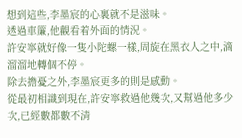想到這些,李墨宸的心裏就不是滋味。
透過車簾,他觀看着外面的情況。
許安寧就好像一隻小陀螺一樣,周旋在黑衣人之中,滴溜溜地轉個不停。
除去擔憂之外,李墨宸更多的則是感動。
從最初相識到現在,許安寧救過他幾次,又幫過他多少次,已經數都數不清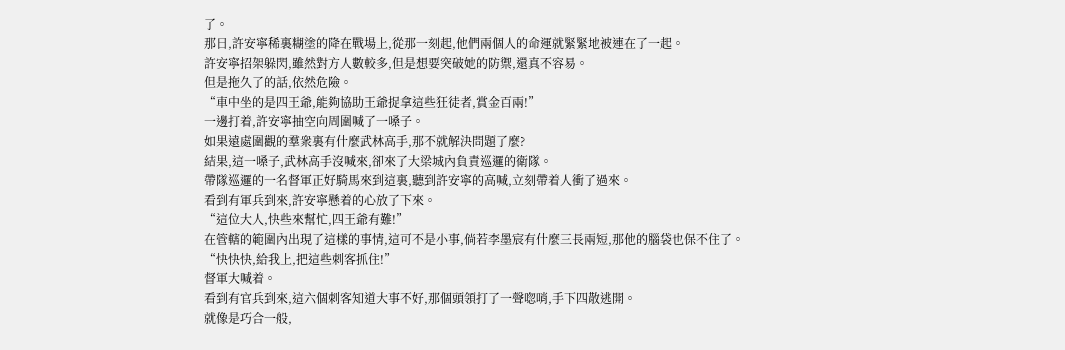了。
那日,許安寧稀裏糊塗的降在戰場上,從那一刻起,他們兩個人的命運就緊緊地被連在了一起。
許安寧招架躲閃,雖然對方人數較多,但是想要突破她的防禦,還真不容易。
但是拖久了的話,依然危險。
“車中坐的是四王爺,能夠協助王爺捉拿這些狂徒者,賞金百兩!”
一邊打着,許安寧抽空向周圍喊了一嗓子。
如果遠處圍觀的羣衆裏有什麼武林高手,那不就解決問題了麼?
結果,這一嗓子,武林高手沒喊來,卻來了大梁城內負責巡邏的衛隊。
帶隊巡邏的一名督軍正好騎馬來到這裏,聽到許安寧的高喊,立刻帶着人衝了過來。
看到有軍兵到來,許安寧懸着的心放了下來。
“這位大人,快些來幫忙,四王爺有難!”
在管轄的範圍內出現了這樣的事情,這可不是小事,倘若李墨宸有什麼三長兩短,那他的腦袋也保不住了。
“快快快,給我上,把這些刺客抓住!”
督軍大喊着。
看到有官兵到來,這六個刺客知道大事不好,那個頭領打了一聲唿哨,手下四散逃開。
就像是巧合一般,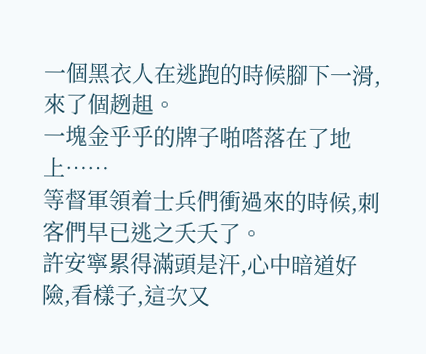一個黑衣人在逃跑的時候腳下一滑,來了個趔趄。
一塊金乎乎的牌子啪嗒落在了地上……
等督軍領着士兵們衝過來的時候,刺客們早已逃之夭夭了。
許安寧累得滿頭是汗,心中暗道好險,看樣子,這次又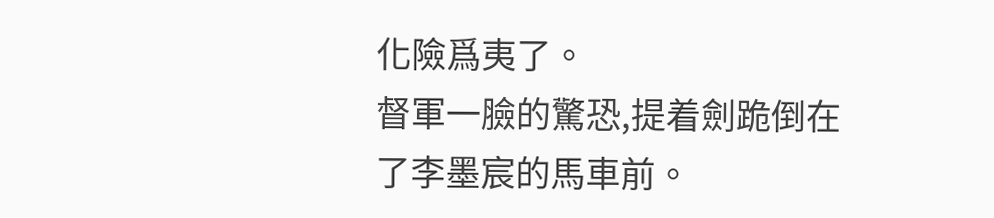化險爲夷了。
督軍一臉的驚恐,提着劍跪倒在了李墨宸的馬車前。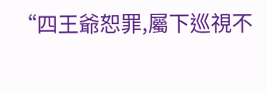“四王爺恕罪,屬下巡視不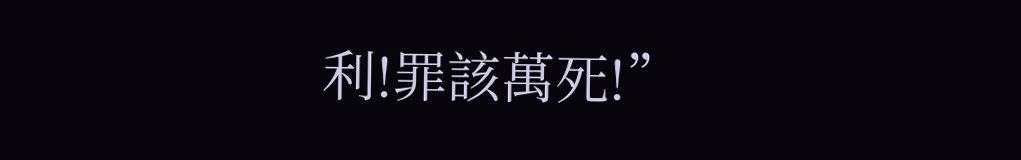利!罪該萬死!”